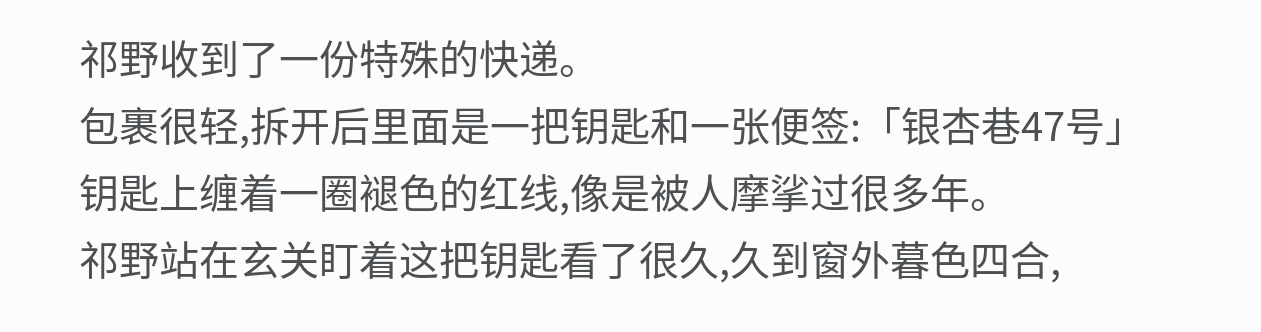祁野收到了一份特殊的快递。
包裹很轻,拆开后里面是一把钥匙和一张便签:「银杏巷47号」
钥匙上缠着一圈褪色的红线,像是被人摩挲过很多年。
祁野站在玄关盯着这把钥匙看了很久,久到窗外暮色四合,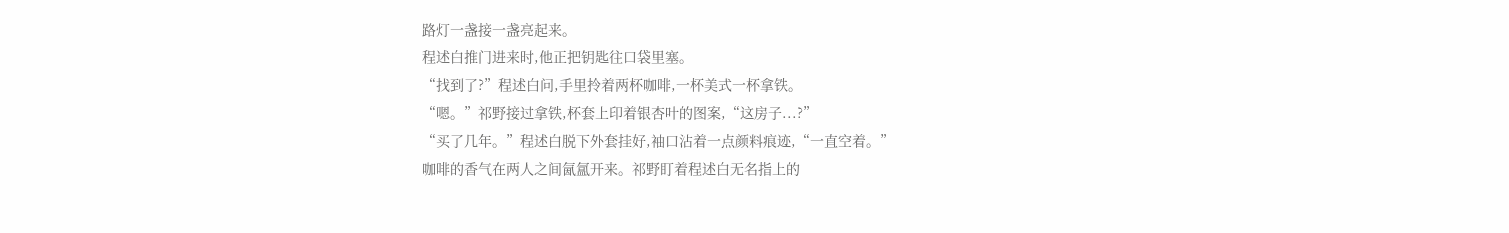路灯一盏接一盏亮起来。
程述白推门进来时,他正把钥匙往口袋里塞。
“找到了?”程述白问,手里拎着两杯咖啡,一杯美式一杯拿铁。
“嗯。”祁野接过拿铁,杯套上印着银杏叶的图案,“这房子...?”
“买了几年。”程述白脱下外套挂好,袖口沾着一点颜料痕迹,“一直空着。”
咖啡的香气在两人之间氤氲开来。祁野盯着程述白无名指上的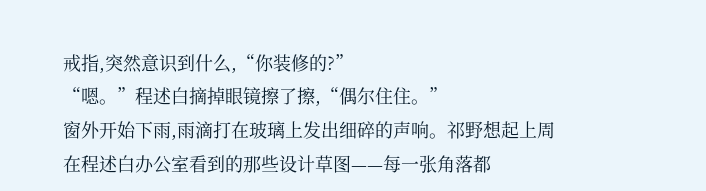戒指,突然意识到什么,“你装修的?”
“嗯。”程述白摘掉眼镜擦了擦,“偶尔住住。”
窗外开始下雨,雨滴打在玻璃上发出细碎的声响。祁野想起上周在程述白办公室看到的那些设计草图——每一张角落都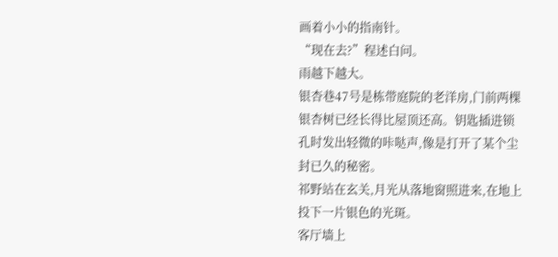画着小小的指南针。
“现在去?”程述白问。
雨越下越大。
银杏巷47号是栋带庭院的老洋房,门前两棵银杏树已经长得比屋顶还高。钥匙插进锁孔时发出轻微的咔哒声,像是打开了某个尘封已久的秘密。
祁野站在玄关,月光从落地窗照进来,在地上投下一片银色的光斑。
客厅墙上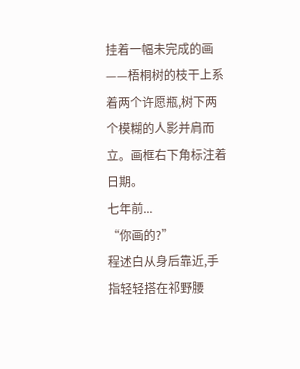挂着一幅未完成的画——梧桐树的枝干上系着两个许愿瓶,树下两个模糊的人影并肩而立。画框右下角标注着日期。
七年前...
“你画的?”
程述白从身后靠近,手指轻轻搭在祁野腰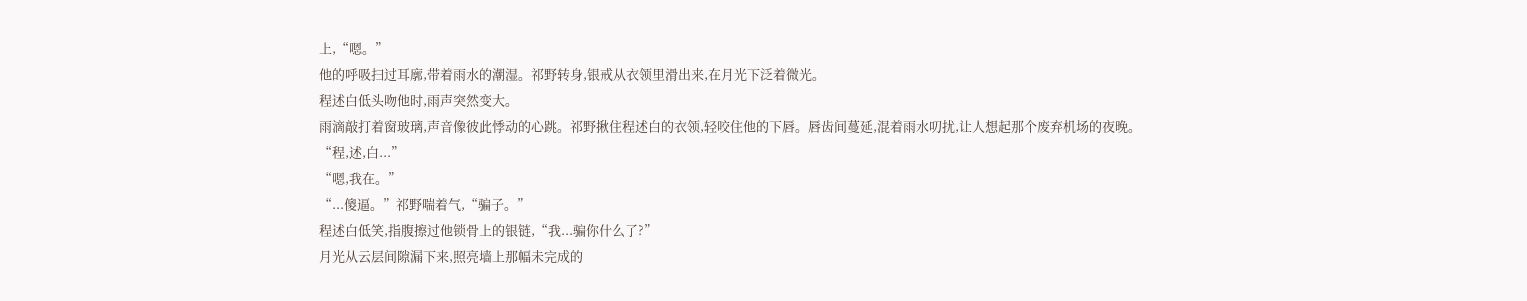上,“嗯。”
他的呼吸扫过耳廓,带着雨水的潮湿。祁野转身,银戒从衣领里滑出来,在月光下泛着微光。
程述白低头吻他时,雨声突然变大。
雨滴敲打着窗玻璃,声音像彼此悸动的心跳。祁野揪住程述白的衣领,轻咬住他的下唇。唇齿间蔓延,混着雨水叨扰,让人想起那个废弃机场的夜晚。
“程,述,白...”
“嗯,我在。”
“...傻逼。”祁野喘着气,“骗子。”
程述白低笑,指腹擦过他锁骨上的银链,“我...骗你什么了?”
月光从云层间隙漏下来,照亮墙上那幅未完成的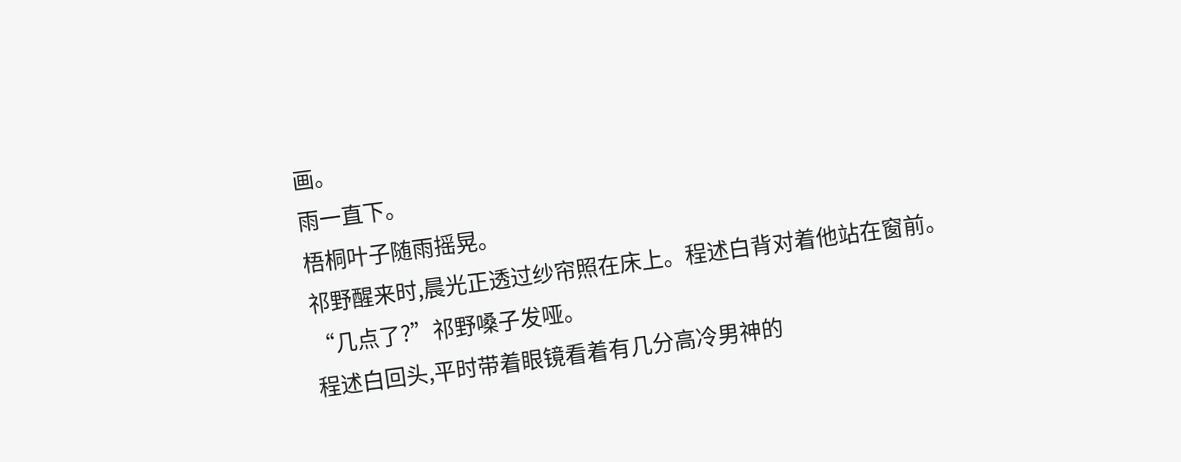画。
雨一直下。
梧桐叶子随雨摇晃。
祁野醒来时,晨光正透过纱帘照在床上。程述白背对着他站在窗前。
“几点了?”祁野嗓子发哑。
程述白回头,平时带着眼镜看着有几分高冷男神的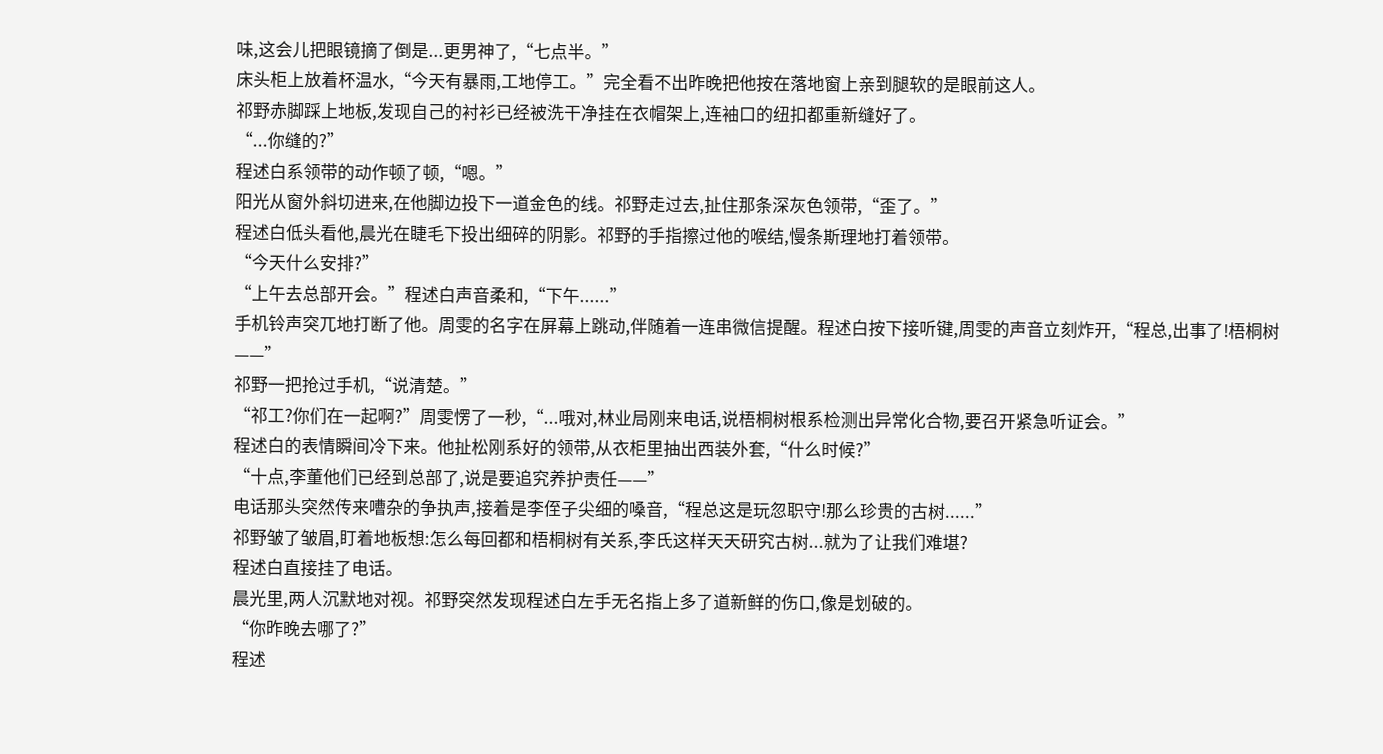味,这会儿把眼镜摘了倒是...更男神了,“七点半。”
床头柜上放着杯温水,“今天有暴雨,工地停工。”完全看不出昨晚把他按在落地窗上亲到腿软的是眼前这人。
祁野赤脚踩上地板,发现自己的衬衫已经被洗干净挂在衣帽架上,连袖口的纽扣都重新缝好了。
“...你缝的?”
程述白系领带的动作顿了顿,“嗯。”
阳光从窗外斜切进来,在他脚边投下一道金色的线。祁野走过去,扯住那条深灰色领带,“歪了。”
程述白低头看他,晨光在睫毛下投出细碎的阴影。祁野的手指擦过他的喉结,慢条斯理地打着领带。
“今天什么安排?”
“上午去总部开会。”程述白声音柔和,“下午......”
手机铃声突兀地打断了他。周雯的名字在屏幕上跳动,伴随着一连串微信提醒。程述白按下接听键,周雯的声音立刻炸开,“程总,出事了!梧桐树——”
祁野一把抢过手机,“说清楚。”
“祁工?你们在一起啊?”周雯愣了一秒,“...哦对,林业局刚来电话,说梧桐树根系检测出异常化合物,要召开紧急听证会。”
程述白的表情瞬间冷下来。他扯松刚系好的领带,从衣柜里抽出西装外套,“什么时候?”
“十点,李董他们已经到总部了,说是要追究养护责任——”
电话那头突然传来嘈杂的争执声,接着是李侄子尖细的嗓音,“程总这是玩忽职守!那么珍贵的古树......”
祁野皱了皱眉,盯着地板想:怎么每回都和梧桐树有关系,李氏这样天天研究古树...就为了让我们难堪?
程述白直接挂了电话。
晨光里,两人沉默地对视。祁野突然发现程述白左手无名指上多了道新鲜的伤口,像是划破的。
“你昨晚去哪了?”
程述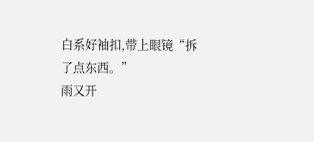白系好袖扣,带上眼镜“拆了点东西。”
雨又开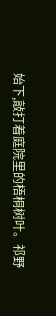始下,敲打着庭院里的梧桐树叶。祁野